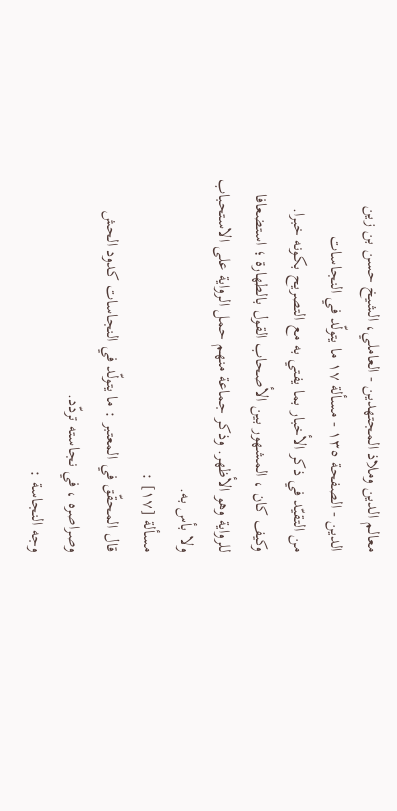معالم الدين وملاذ المجتهدين - العاملي، الشيخ حسن بن زين الدين - الصفحة ١٣٥ - مسألة ١٧ ما يتولّد في النجاسات
من التقيّد في ذكر الأخبار بما يفتي به مع التصريح بكونه خبرا.
وكيف كان ، المشهور بين الأصحاب القول بالطهارة ؛ استضعافا للرواية وهو الأظهر. وذكر جماعة منهم حمل الرواية على الاستحباب ولا بأس به.
مسألة [١٧] :
قال المحقّق في المعتبر : ما يتولّد في النجاسات كدود الحش وصراصره ، في نجاسته تردّد.
وجه النجاسة :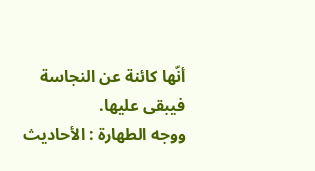أنّها كائنة عن النجاسة فيبقى عليها.
ووجه الطهارة : الأحاديث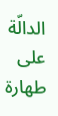الدالّة على طهارة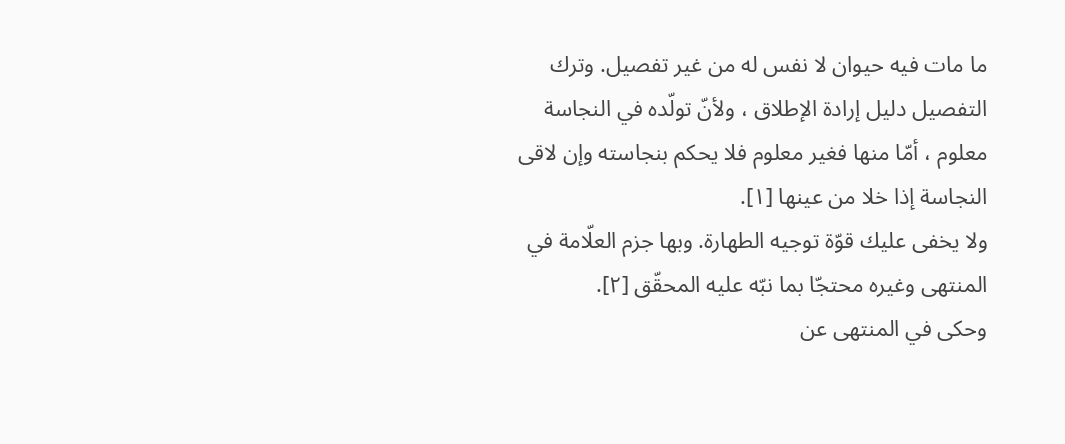ما مات فيه حيوان لا نفس له من غير تفصيل. وترك التفصيل دليل إرادة الإطلاق ، ولأنّ تولّده في النجاسة معلوم ، أمّا منها فغير معلوم فلا يحكم بنجاسته وإن لاقى النجاسة إذا خلا من عينها [١].
ولا يخفى عليك قوّة توجيه الطهارة. وبها جزم العلّامة في المنتهى وغيره محتجّا بما نبّه عليه المحقّق [٢].
وحكى في المنتهى عن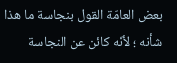بعض العامّة القول بنجاسة ما هذا شأنه ؛ لأنّه كائن عن النجاسة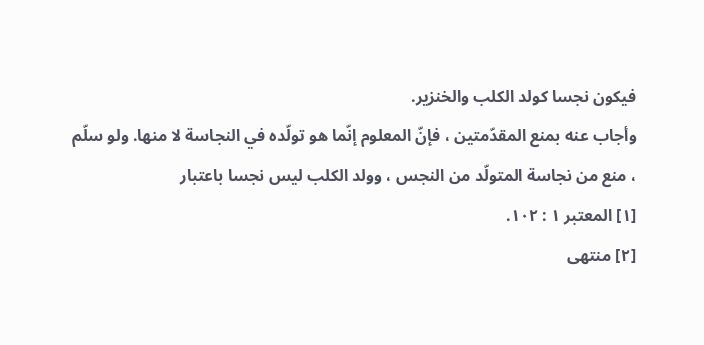فيكون نجسا كولد الكلب والخنزير.
وأجاب عنه بمنع المقدّمتين ، فإنّ المعلوم إنّما هو تولّده في النجاسة لا منها. ولو سلّم ، منع من نجاسة المتولّد من النجس ، وولد الكلب ليس نجسا باعتبار
[١] المعتبر ١ : ١٠٢.
[٢] منتهى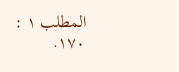المطلب ١ : ١٧٠.